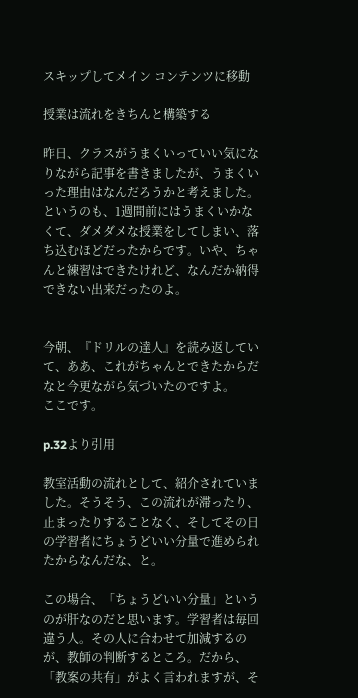スキップしてメイン コンテンツに移動

授業は流れをきちんと構築する

昨日、クラスがうまくいっていい気になりながら記事を書きましたが、うまくいった理由はなんだろうかと考えました。
というのも、1週間前にはうまくいかなくて、ダメダメな授業をしてしまい、落ち込むほどだったからです。いや、ちゃんと練習はできたけれど、なんだか納得できない出来だったのよ。


今朝、『ドリルの達人』を読み返していて、ああ、これがちゃんとできたからだなと今更ながら気づいたのですよ。
ここです。

p.32より引用

教室活動の流れとして、紹介されていました。そうそう、この流れが滞ったり、止まったりすることなく、そしてその日の学習者にちょうどいい分量で進められたからなんだな、と。

この場合、「ちょうどいい分量」というのが肝なのだと思います。学習者は毎回違う人。その人に合わせて加減するのが、教師の判断するところ。だから、「教案の共有」がよく言われますが、そ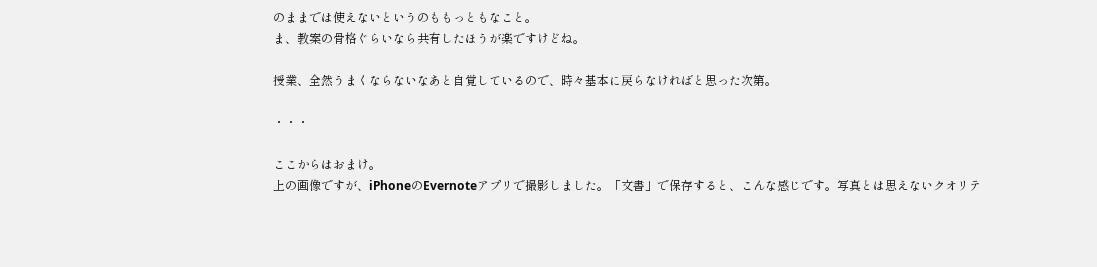のままでは使えないというのももっともなこと。
ま、教案の骨格ぐらいなら共有したほうが楽ですけどね。

授業、全然うまくならないなあと自覚しているので、時々基本に戻らなければと思った次第。

・・・

ここからはおまけ。
上の画像ですが、iPhoneのEvernoteアプリで撮影しました。「文書」で保存すると、こんな感じです。写真とは思えないクオリテ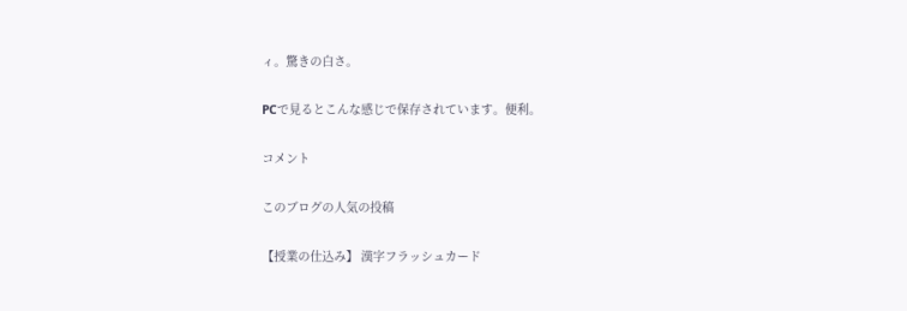ィ。驚きの白さ。

PCで見るとこんな感じで保存されています。便利。

コメント

このブログの人気の投稿

【授業の仕込み】 漢字フラッシュカード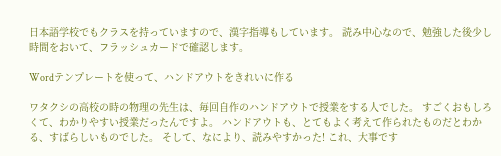日本語学校でもクラスを持っていますので、漢字指導もしています。 読み中心なので、勉強した後少し時間をおいて、フラッシュカードで確認します。

Wordテンプレートを使って、ハンドアウトをきれいに作る

ワタクシの高校の時の物理の先生は、毎回自作のハンドアウトで授業をする人でした。 すごくおもしろくて、わかりやすい授業だったんですよ。 ハンドアウトも、とてもよく考えて作られたものだとわかる、すばらしいものでした。 そして、なにより、読みやすかった! これ、大事です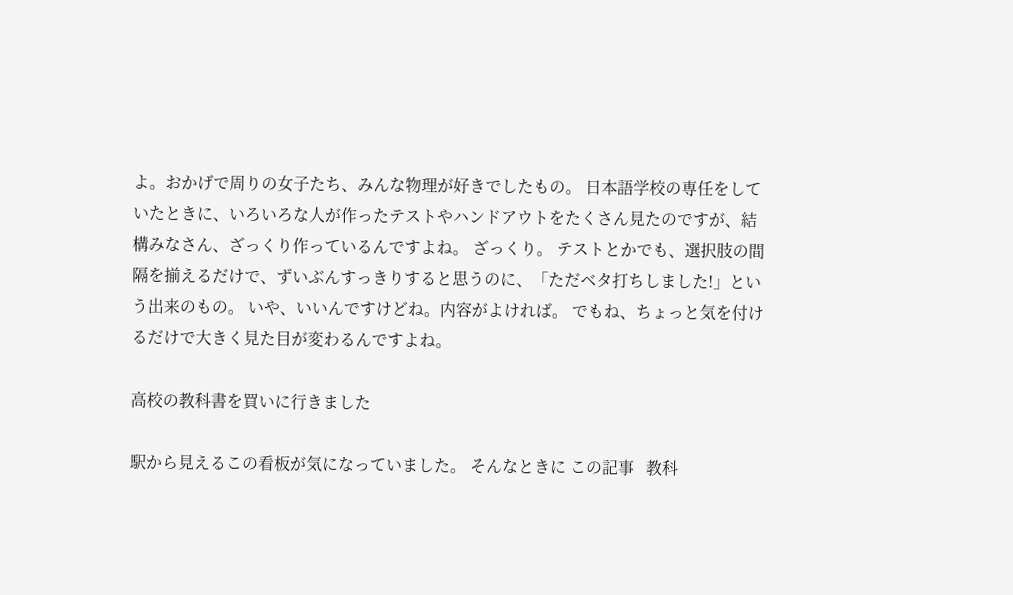よ。おかげで周りの女子たち、みんな物理が好きでしたもの。 日本語学校の専任をしていたときに、いろいろな人が作ったテストやハンドアウトをたくさん見たのですが、結構みなさん、ざっくり作っているんですよね。 ざっくり。 テストとかでも、選択肢の間隔を揃えるだけで、ずいぶんすっきりすると思うのに、「ただベタ打ちしました!」という出来のもの。 いや、いいんですけどね。内容がよければ。 でもね、ちょっと気を付けるだけで大きく見た目が変わるんですよね。

高校の教科書を買いに行きました

駅から見えるこの看板が気になっていました。 そんなときに この記事   教科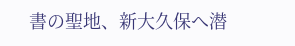書の聖地、新大久保へ潜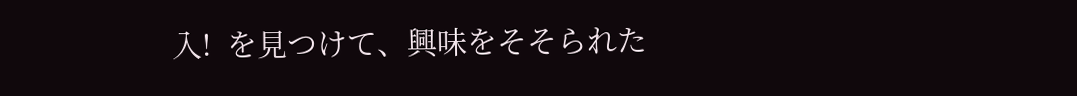入!  を見つけて、興味をそそられた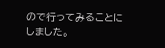ので行ってみることにしました。